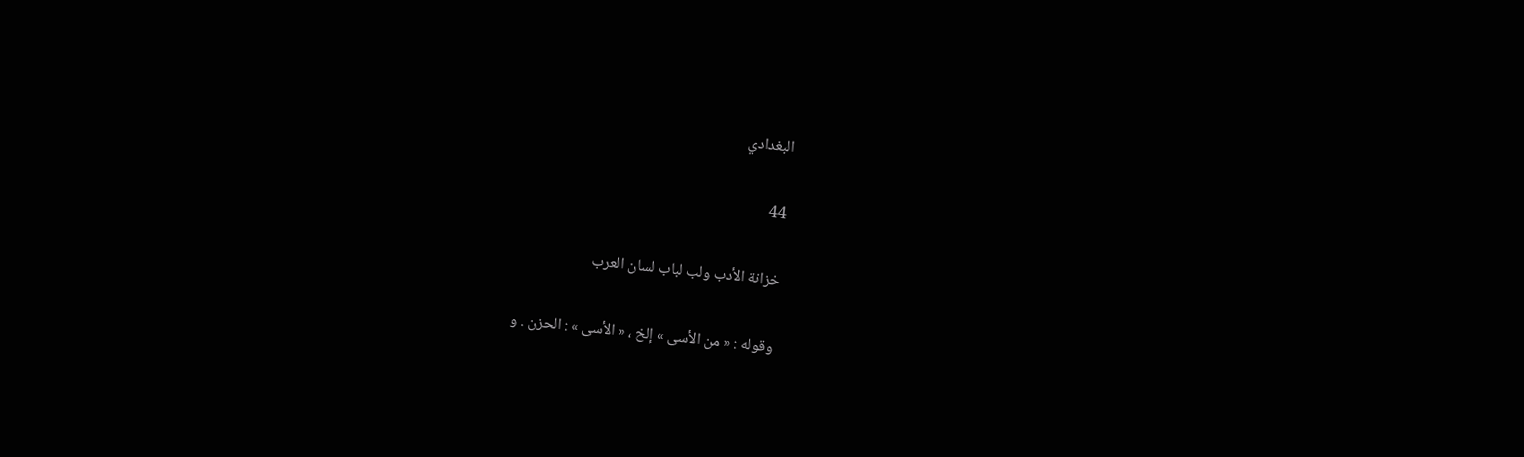البغدادي

44

خزانة الأدب ولب لباب لسان العرب

وقوله : « من الأسى » إلخ ، « الأسى » : الحزن . و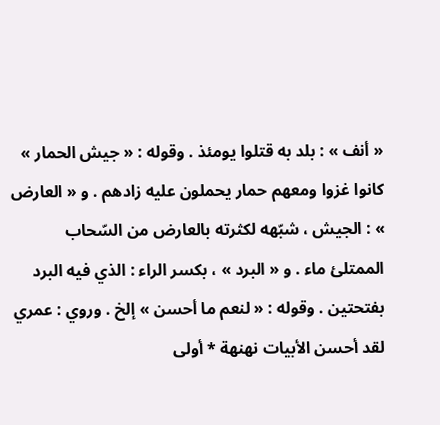« أنف » : بلد به قتلوا يومئذ . وقوله : « جيش الحمار » كانوا غزوا ومعهم حمار يحملون عليه زادهم . و « العارض » : الجيش ، شبّهه لكثرته بالعارض من السّحاب الممتلئ ماء . و « البرد » ، بكسر الراء : الذي فيه البرد بفتحتين . وقوله : « لنعم ما أحسن » إلخ . وروي : عمري لقد أحسن الأبيات نهنهة * أولى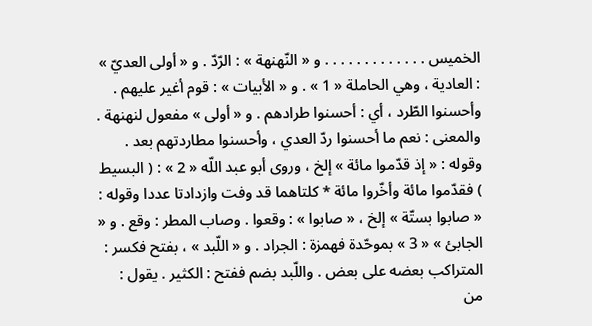الخميس . . . . . . . . . . . . . و « النّهنهة » : الرّدّ . و « أولى العديّ » : العادية ، وهي الحاملة « 1 » . و « الأبيات » : قوم أغير عليهم . وأحسنوا الطّرد ، أي : أحسنوا طرادهم . و « أولى » مفعول لنهنهة . والمعنى : نعم ما أحسنوا ردّ العدي ، وأحسنوا مطاردتهم بعد . وقوله : « إذ قدّموا مائة » إلخ ، وروى أبو عبد اللّه « 2 » : ( البسيط ) فقدّموا مائة وأخّروا مائة * كلتاهما قد وفت وازدادتا عددا وقوله : « صابوا بستّة » إلخ ، « صابوا » : وقعوا . وصاب المطر : وقع . و « الجابئ » « 3 » بموحّدة فهمزة : الجراد . و « اللّبد » ، بفتح فكسر : المتراكب بعضه على بعض . واللّبد بضم ففتح : الكثير . يقول : من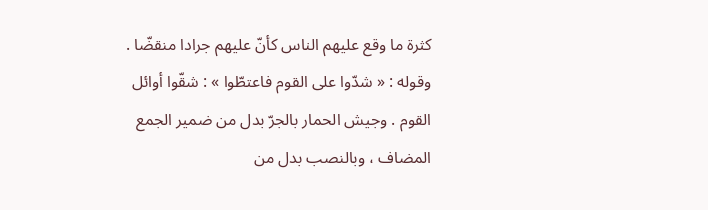كثرة ما وقع عليهم الناس كأنّ عليهم جرادا منقضّا . وقوله : « شدّوا على القوم فاعتطّوا » : شقّوا أوائل القوم . وجيش الحمار بالجرّ بدل من ضمير الجمع المضاف ، وبالنصب بدل من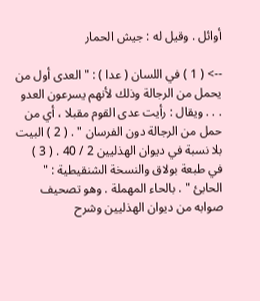أوائل . وقيل له : جيش الحمار

--> ( 1 ) في اللسان ( عدا ) : " العدى أول من يحمل من الرجالة وذلك لأنهم يسرعون العدو . . . ويقال : رأيت عدى القوم مقبلا ، أي من حمل من الرجالة دون الفرسان " . ( 2 ) البيت بلا نسبة في ديوان الهذليين 2 / 40 . ( 3 ) في طبعة بولاق والنسخة الشنقيطية : " الحابئ " . بالحاء المهملة . وهو تصحيف صوابه من ديوان الهذليين وشرح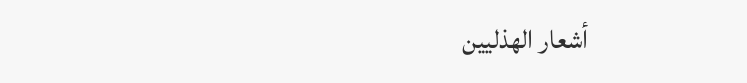أشعار الهذليين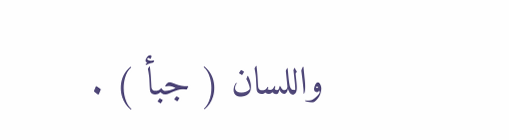واللسان ( جبأ ) .